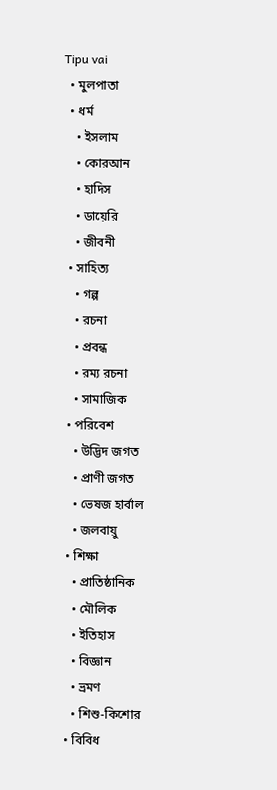Tipu vai
  • মুলপাতা
  • ধর্ম
    • ইসলাম
    • কোরআন
    • হাদিস
    • ডায়েরি
    • জীবনী
  • সাহিত্য
    • গল্প
    • রচনা
    • প্রবন্ধ
    • রম্য রচনা
    • সামাজিক
  • পরিবেশ
    • উদ্ভিদ জগত
    • প্রাণী জগত
    • ভেষজ হার্বাল
    • জলবায়ু
  • শিক্ষা
    • প্রাতিষ্ঠানিক
    • মৌলিক
    • ইতিহাস
    • বিজ্ঞান
    • ভ্রমণ
    • শিশু-কিশোর
  • বিবিধ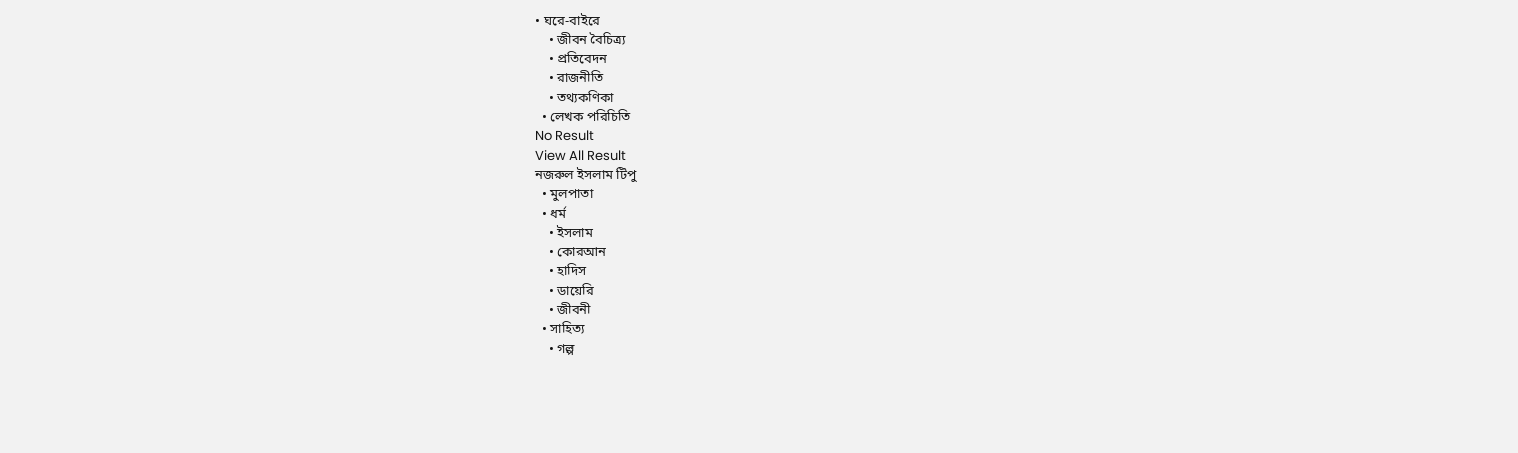• ঘরে-বাইরে
    • জীবন বৈচিত্র্য
    • প্রতিবেদন
    • রাজনীতি
    • তথ্যকণিকা
  • লেখক পরিচিতি
No Result
View All Result
নজরুল ইসলাম টিপু
  • মুলপাতা
  • ধর্ম
    • ইসলাম
    • কোরআন
    • হাদিস
    • ডায়েরি
    • জীবনী
  • সাহিত্য
    • গল্প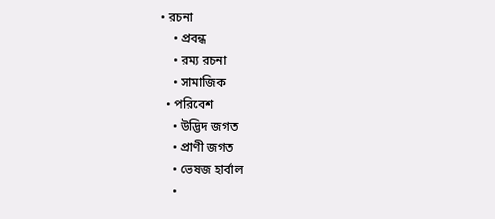• রচনা
    • প্রবন্ধ
    • রম্য রচনা
    • সামাজিক
  • পরিবেশ
    • উদ্ভিদ জগত
    • প্রাণী জগত
    • ভেষজ হার্বাল
    •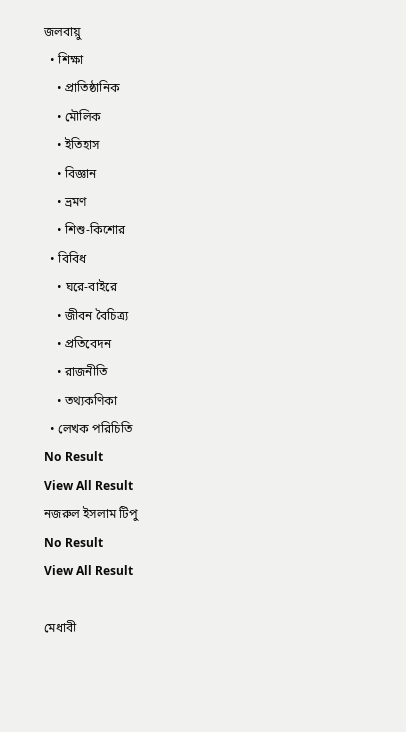জলবায়ু
  • শিক্ষা
    • প্রাতিষ্ঠানিক
    • মৌলিক
    • ইতিহাস
    • বিজ্ঞান
    • ভ্রমণ
    • শিশু-কিশোর
  • বিবিধ
    • ঘরে-বাইরে
    • জীবন বৈচিত্র্য
    • প্রতিবেদন
    • রাজনীতি
    • তথ্যকণিকা
  • লেখক পরিচিতি
No Result
View All Result
নজরুল ইসলাম টিপু
No Result
View All Result

মেধাবী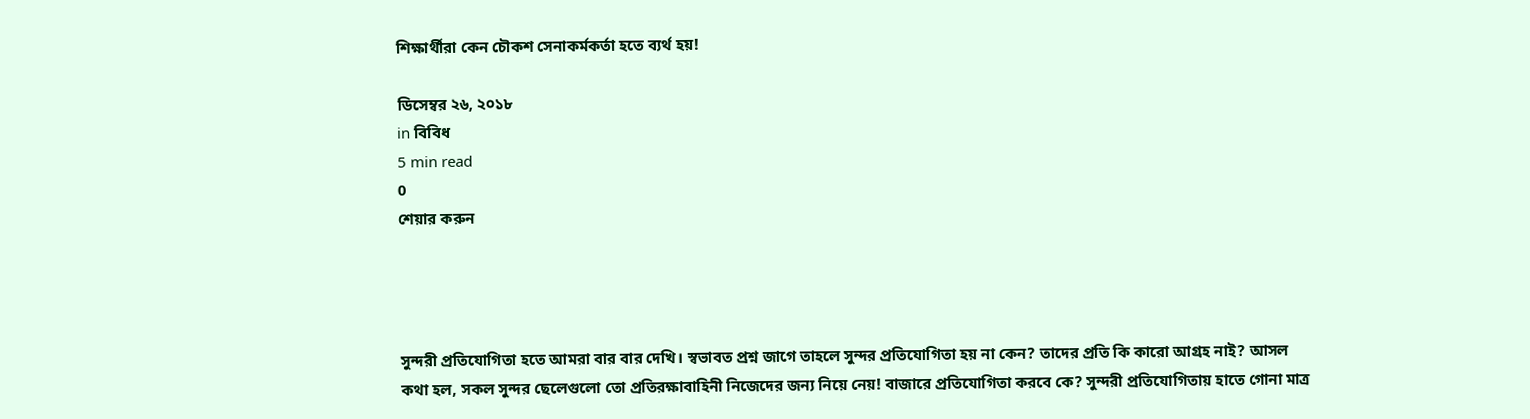শিক্ষার্থীরা কেন চৌকশ সেনাকর্মকর্তা হতে ব্যর্থ হয়!

ডিসেম্বর ২৬, ২০১৮
in বিবিধ
5 min read
0
শেয়ার করুন




সুন্দরী প্রতিযোগিতা হতে আমরা বার বার দেখি। স্বভাবত প্রশ্ন জাগে তাহলে সুন্দর প্রতিযোগিতা হয় না কেন? তাদের প্রতি কি কারো আগ্রহ নাই? আসল কথা হল, সকল সুন্দর ছেলেগুলো তো প্রতিরক্ষাবাহিনী নিজেদের জন্য নিয়ে নেয়! বাজারে প্রতিযোগিতা করবে কে? সুন্দরী প্রতিযোগিতায় হাতে গোনা মাত্র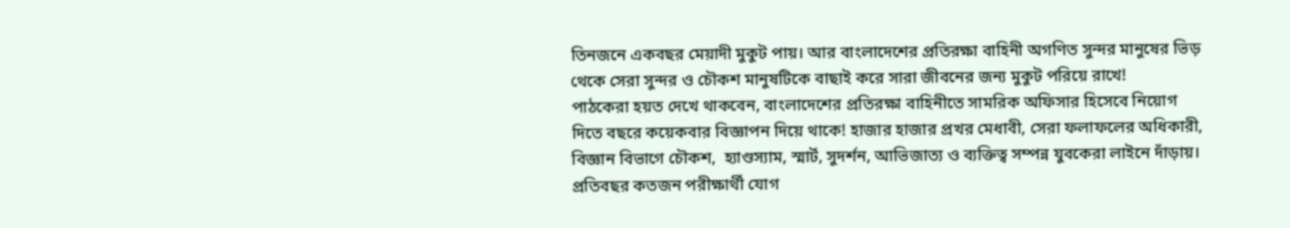তিনজনে একবছর মেয়াদী মুকুট পায়। আর বাংলাদেশের প্রতিরক্ষা বাহিনী অগণিত সুন্দর মানুষের ভিড় থেকে সেরা সুন্দর ও চৌকশ মানুষটিকে বাছাই করে সারা জীবনের জন্য মুকুট পরিয়ে রাখে!
পাঠকেরা হয়ত দেখে থাকবেন, বাংলাদেশের প্রতিরক্ষা বাহিনীতে সামরিক অফিসার হিসেবে নিয়োগ দিতে বছরে কয়েকবার বিজ্ঞাপন দিয়ে থাকে! হাজার হাজার প্রখর মেধাবী, সেরা ফলাফলের অধিকারী, বিজ্ঞান বিভাগে চৌকশ,  হ্যাণ্ডস্যাম, স্মার্ট, সুদর্শন, আভিজাত্য ও ব্যক্তিত্ব সম্পন্ন যুবকেরা লাইনে দাঁড়ায়। প্রতিবছর কতজন পরীক্ষার্থী যোগ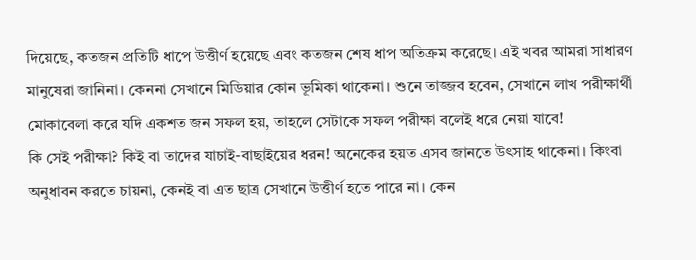দিয়েছে, কতজন প্রতিটি ধাপে উত্তীর্ণ হয়েছে এবং কতজন শেষ ধাপ অতিক্রম করেছে। এই খবর আমরা সাধারণ মানুষেরা জানিনা। কেননা সেখানে মিডিয়ার কোন ভূমিকা থাকেনা। শুনে তাজ্জব হবেন, সেখানে লাখ পরীক্ষার্থী মোকাবেলা করে যদি একশত জন সফল হয়, তাহলে সেটাকে সফল পরীক্ষা বলেই ধরে নেয়া যাবে!
কি সেই পরীক্ষা? কিই বা তাদের যাচাই-বাছাইয়ের ধরন! অনেকের হয়ত এসব জানতে উৎসাহ থাকেনা। কিংবা অনুধাবন করতে চায়না, কেনই বা এত ছাত্র সেখানে উত্তীর্ণ হতে পারে না। কেন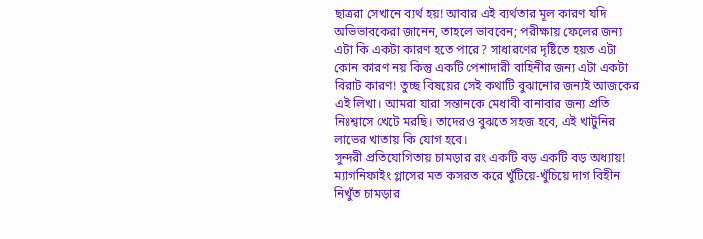ছাত্ররা সেখানে ব্যর্থ হয়! আবার এই ব্যর্থতার মূল কারণ যদি অভিভাবকেরা জানেন, তাহলে ভাববেন; পরীক্ষায় ফেলের জন্য এটা কি একটা কারণ হতে পারে? সাধারণের দৃষ্টিতে হয়ত এটা কোন কারণ নয় কিন্তু একটি পেশাদারী বাহিনীর জন্য এটা একটা বিরাট কারণ! তুচ্ছ বিষয়ের সেই কথাটি বুঝানোর জন্যই আজকের এই লিখা। আমরা যারা সন্তানকে মেধাবী বানাবার জন্য প্রতি নিঃশ্বাসে খেটে মরছি। তাদেরও বুঝতে সহজ হবে, এই খাটুনির লাভের খাতায় কি যোগ হবে।
সুন্দরী প্রতিযোগিতায় চামড়ার রং একটি বড় একটি বড় অধ্যায়! ম্যাগনিফাইং গ্লাসের মত কসরত করে খুঁটিয়ে-খুঁচিয়ে দাগ বিহীন নিখুঁত চামড়ার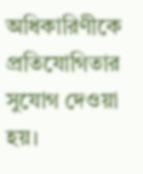অধিকারিণীকে প্রতিযোগিতার সুযোগ দেওয়া হয়।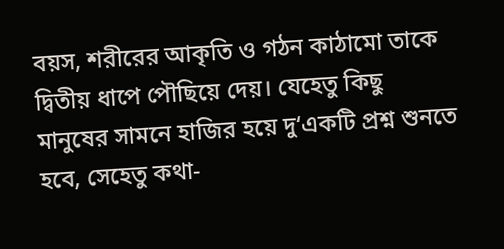বয়স, শরীরের আকৃতি ও গঠন কাঠামো তাকে দ্বিতীয় ধাপে পৌছিয়ে দেয়। যেহেতু কিছু মানুষের সামনে হাজির হয়ে দু‘একটি প্রশ্ন শুনতে হবে, সেহেতু কথা-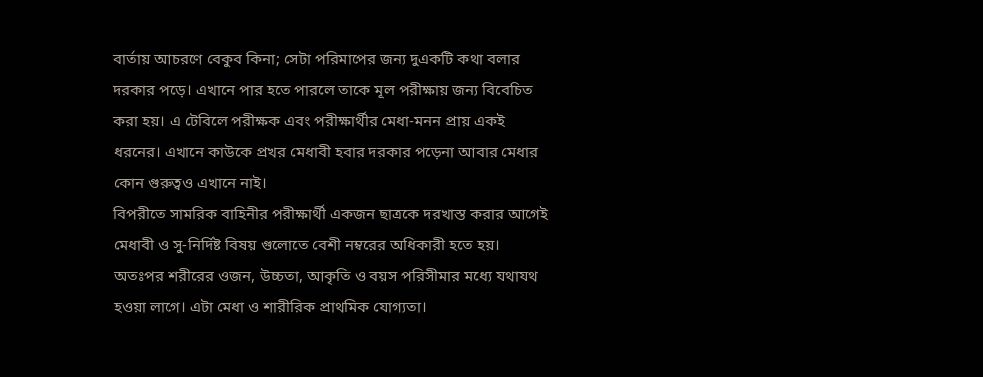বার্তায় আচরণে বেকুব কিনা; সেটা পরিমাপের জন্য দুএকটি কথা বলার দরকার পড়ে। এখানে পার হতে পারলে তাকে মূল পরীক্ষায় জন্য বিবেচিত করা হয়। এ টেবিলে পরীক্ষক এবং পরীক্ষার্থীর মেধা-মনন প্রায় একই ধরনের। এখানে কাউকে প্রখর মেধাবী হবার দরকার পড়েনা আবার মেধার কোন গুরুত্বও এখানে নাই।
বিপরীতে সামরিক বাহিনীর পরীক্ষার্থী একজন ছাত্রকে দরখাস্ত করার আগেই মেধাবী ও সু-নির্দিষ্ট বিষয় গুলোতে বেশী নম্বরের অধিকারী হতে হয়। অতঃপর শরীরের ওজন, উচ্চতা, আকৃতি ও বয়স পরিসীমার মধ্যে যথাযথ হওয়া লাগে। এটা মেধা ও শারীরিক প্রাথমিক যোগ্যতা।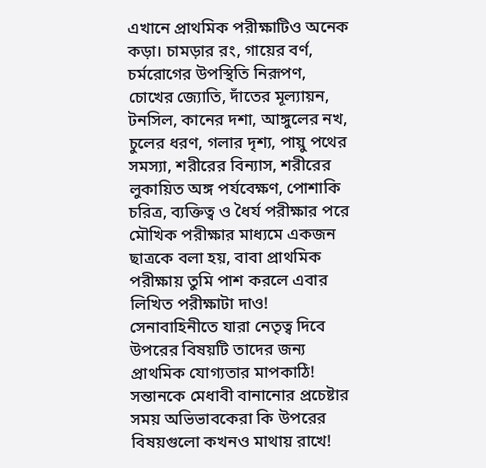এখানে প্রাথমিক পরীক্ষাটিও অনেক কড়া। চামড়ার রং, গায়ের বর্ণ, চর্মরোগের উপস্থিতি নিরূপণ, চোখের জ্যোতি, দাঁতের মূল্যায়ন, টনসিল, কানের দশা, আঙ্গুলের নখ, চুলের ধরণ, গলার দৃশ্য, পায়ু পথের সমস্যা, শরীরের বিন্যাস, শরীরের লুকায়িত অঙ্গ পর্যবেক্ষণ, পোশাকি চরিত্র, ব্যক্তিত্ব ও ধৈর্য পরীক্ষার পরে মৌখিক পরীক্ষার মাধ্যমে একজন ছাত্রকে বলা হয়, বাবা প্রাথমিক পরীক্ষায় তুমি পাশ করলে এবার লিখিত পরীক্ষাটা দাও!
সেনাবাহিনীতে যারা নেতৃত্ব দিবে উপরের বিষয়টি তাদের জন্য প্রাথমিক যোগ্যতার মাপকাঠি! সন্তানকে মেধাবী বানানোর প্রচেষ্টার সময় অভিভাবকেরা কি উপরের বিষয়গুলো কখনও মাথায় রাখে!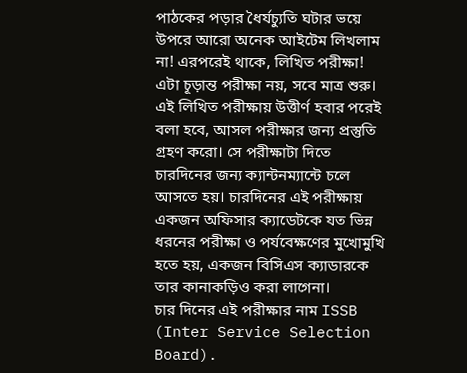পাঠকের পড়ার ধৈর্যচ্যুতি ঘটার ভয়ে উপরে আরো অনেক আইটেম লিখলাম না! এরপরেই থাকে, লিখিত পরীক্ষা! এটা চূড়ান্ত পরীক্ষা নয়, সবে মাত্র শুরু। এই লিখিত পরীক্ষায় উত্তীর্ণ হবার পরেই বলা হবে, আসল পরীক্ষার জন্য প্রস্তুতি গ্রহণ করো। সে পরীক্ষাটা দিতে চারদিনের জন্য ক্যান্টনম্যান্টে চলে আসতে হয়। চারদিনের এই পরীক্ষায় একজন অফিসার ক্যাডেটকে যত ভিন্ন ধরনের পরীক্ষা ও পর্যবেক্ষণের মুখোমুখি হতে হয়, একজন বিসিএস ক্যাডারকে তার কানাকড়িও করা লাগেনা।
চার দিনের এই পরীক্ষার নাম ISSB (Inter Service Selection Board).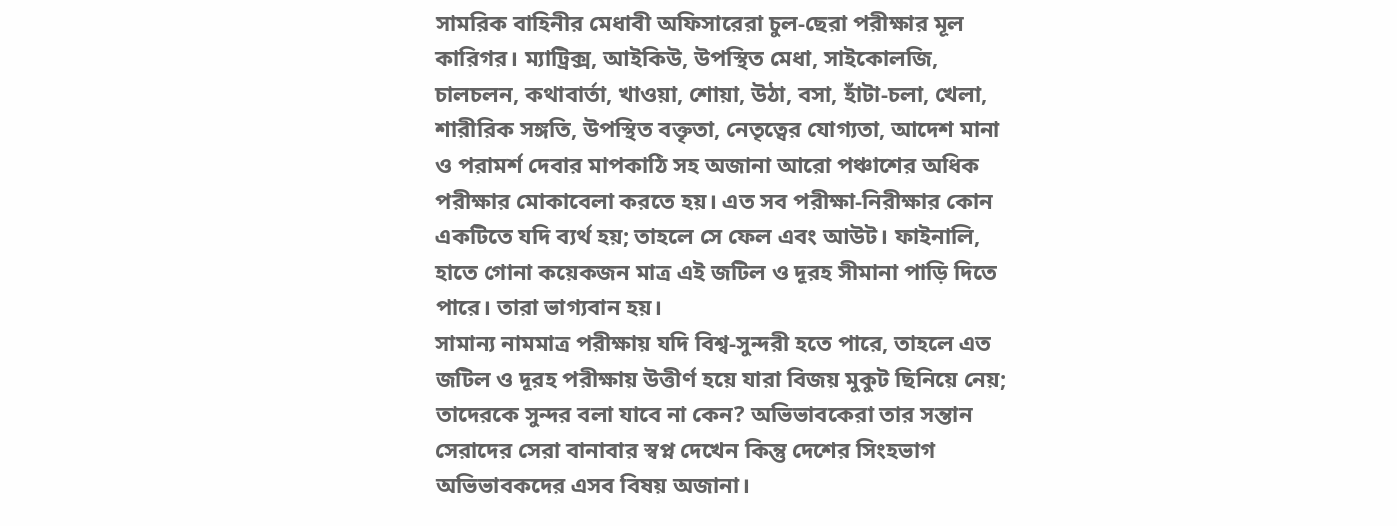সামরিক বাহিনীর মেধাবী অফিসারেরা চুল-ছেরা পরীক্ষার মূল কারিগর। ম্যাট্রিক্স, আইকিউ, উপস্থিত মেধা, সাইকোলজি, চালচলন, কথাবার্তা, খাওয়া, শোয়া, উঠা, বসা, হাঁটা-চলা, খেলা, শারীরিক সঙ্গতি, উপস্থিত বক্তৃতা, নেতৃত্বের যোগ্যতা, আদেশ মানা ও পরামর্শ দেবার মাপকাঠি সহ অজানা আরো পঞ্চাশের অধিক পরীক্ষার মোকাবেলা করতে হয়। এত সব পরীক্ষা-নিরীক্ষার কোন একটিতে যদি ব্যর্থ হয়; তাহলে সে ফেল এবং আউট। ফাইনালি, হাতে গোনা কয়েকজন মাত্র এই জটিল ও দূরহ সীমানা পাড়ি দিতে পারে। তারা ভাগ্যবান হয়।
সামান্য নামমাত্র পরীক্ষায় যদি বিশ্ব-সুন্দরী হতে পারে, তাহলে এত জটিল ও দূরহ পরীক্ষায় উত্তীর্ণ হয়ে যারা বিজয় মুকুট ছিনিয়ে নেয়; তাদেরকে সুন্দর বলা যাবে না কেন? অভিভাবকেরা তার সন্তান সেরাদের সেরা বানাবার স্বপ্ন দেখেন কিন্তু দেশের সিংহভাগ অভিভাবকদের এসব বিষয় অজানা।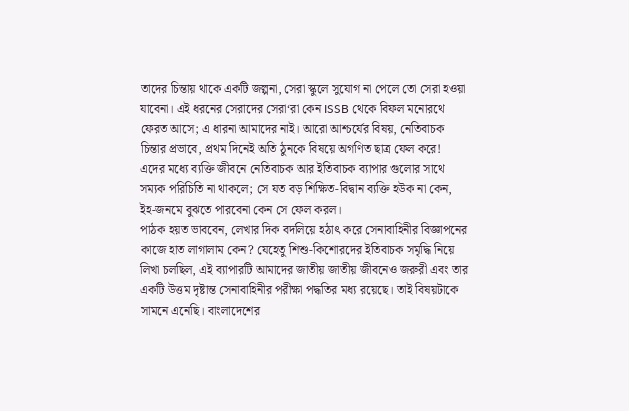তাদের চিন্তায় থাকে একটি জল্পনা, সেরা স্কুলে সুযোগ না পেলে তো সেরা হওয়া যাবেনা। এই ধরনের সেরাদের সেরা‘রা কেন ISSB থেকে বিফল মনোরথে ফেরত আসে; এ ধারনা আমাদের নাই। আরো আশ্চর্যের বিষয়, নেতিবাচক চিন্তার প্রভাবে, প্রথম দিনেই অতি ঠুনকে বিষয়ে অগণিত ছাত্র ফেল করে! এদের মধ্যে ব্যক্তি জীবনে নেতিবাচক আর ইতিবাচক ব্যাপার গুলোর সাথে সম্যক পরিচিতি না থাকলে; সে যত বড় শিক্ষিত-বিদ্বান ব্যক্তি হউক না কেন, ইহ-জনমে বুঝতে পারবেনা কেন সে ফেল করল।
পাঠক হয়ত ভাববেন, লেখার দিক বদলিয়ে হঠাৎ করে সেনাবাহিনীর বিজ্ঞাপনের কাজে হাত লাগালাম কেন? যেহেতু শিশু-কিশোরদের ইতিবাচক সমৃদ্ধি নিয়ে লিখা চলছিল, এই ব্যাপারটি আমাদের জাতীয় জাতীয় জীবনেও জরুরী এবং তার একটি উত্তম দৃষ্টান্ত সেনাবাহিনীর পরীক্ষা পদ্ধতির মধ্য রয়েছে। তাই বিষয়টাকে সামনে এনেছি। বাংলাদেশের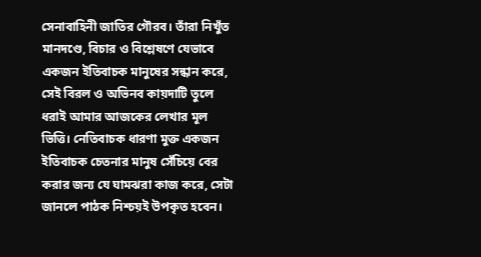সেনাবাহিনী জাতির গৌরব। তাঁরা নিখুঁত মানদণ্ডে, বিচার ও বিশ্লেষণে যেভাবে একজন ইতিবাচক মানুষের সন্ধান করে, সেই বিরল ও অভিনব কায়দাটি তুলে ধরাই আমার আজকের লেখার মূল ভিত্তি। নেতিবাচক ধারণা মুক্ত একজন ইতিবাচক চেতনার মানুষ সেঁচিয়ে বের করার জন্য যে ঘামঝরা কাজ করে, সেটা জানলে পাঠক নিশ্চয়ই উপকৃত হবেন।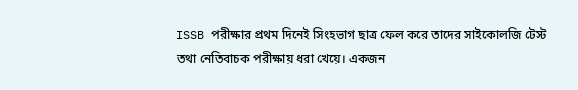ISSB পরীক্ষার প্রথম দিনেই সিংহভাগ ছাত্র ফেল করে তাদের সাইকোলজি টেস্ট তথা নেতিবাচক পরীক্ষায় ধরা খেয়ে। একজন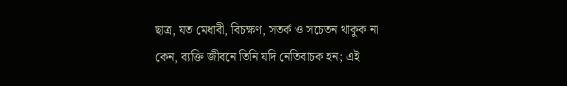ছাত্র, যত মেধাবী, বিচক্ষণ, সতর্ক ও সচেতন থাকুক না কেন, ব্যক্তি জীবনে তিনি যদি নেতিবাচক হন; এই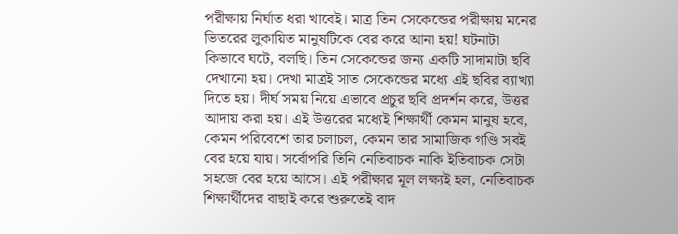পরীক্ষায় নির্ঘাত ধরা খাবেই। মাত্র তিন সেকেন্ডের পরীক্ষায় মনের ভিতরের লুকায়িত মানুষটিকে বের করে আনা হয়! ঘটনাটা কিভাবে ঘটে, বলছি। তিন সেকেন্ডের জন্য একটি সাদামাটা ছবি দেখানো হয়। দেখা মাত্রই সাত সেকেন্ডের মধ্যে এই ছবির ব্যাখ্যা দিতে হয়। দীর্ঘ সময় নিয়ে এভাবে প্রচুর ছবি প্রদর্শন করে, উত্তর আদায় করা হয়। এই উত্তরের মধ্যেই শিক্ষার্থী কেমন মানুষ হবে, কেমন পরিবেশে তার চলাচল, কেমন তার সামাজিক গণ্ডি সবই বের হয়ে যায়। সর্বোপরি তিনি নেতিবাচক নাকি ইতিবাচক সেটা সহজে বের হয়ে আসে। এই পরীক্ষার মূল লক্ষ্যই হল, নেতিবাচক শিক্ষার্থীদের বাছাই করে শুরুতেই বাদ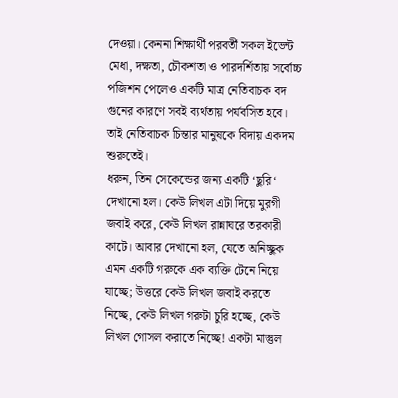দেওয়া। কেননা শিক্ষার্থী পরবর্তী সকল ইভেন্ট মেধা, দক্ষতা, চৌকশতা ও পারদর্শিতায় সর্বোচ্চ পজিশন পেলেও একটি মাত্র নেতিবাচক বদ গুনের কারণে সবই ব্যর্থতায় পর্যবসিত হবে। তাই নেতিবাচক চিন্তার মানুষকে বিদায় একদম শুরুতেই।
ধরুন, তিন সেকেন্ডের জন্য একটি ‘ছুরি‘ দেখানো হল। কেউ লিখল এটা দিয়ে মুরগী জবাই করে, কেউ লিখল রান্নাঘরে তরকারী কাটে। আবার দেখানো হল, যেতে অনিচ্ছুক এমন একটি গরুকে এক ব্যক্তি টেনে নিয়ে যাচ্ছে; উত্তরে কেউ লিখল জবাই করতে নিচ্ছে, কেউ লিখল গরুটা চুরি হচ্ছে, কেউ লিখল গোসল করাতে নিচ্ছে! একটা মাস্তুল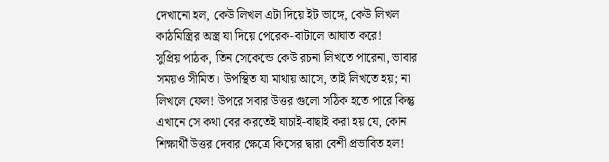দেখানো হল, কেউ লিখল এটা দিয়ে ইট ভাঙ্গে, কেউ লিখল কাঠমিস্ত্রির অস্ত্র যা দিয়ে পেরেক-বাটালে আঘাত করে!
সুপ্রিয় পাঠক, তিন সেকেন্ডে কেউ রচনা লিখতে পারেনা, ভাবার সময়ও সীমিত। উপস্থিত যা মাথায় আসে, তাই লিখতে হয়; না লিখলে ফেল! উপরে সবার উত্তর গুলো সঠিক হতে পারে কিন্তু এখানে সে কথা বের করতেই যাচাই-বাছাই করা হয় যে, কোন শিক্ষার্থী উত্তর দেবার ক্ষেত্রে কিসের দ্বারা বেশী প্রভাবিত হল!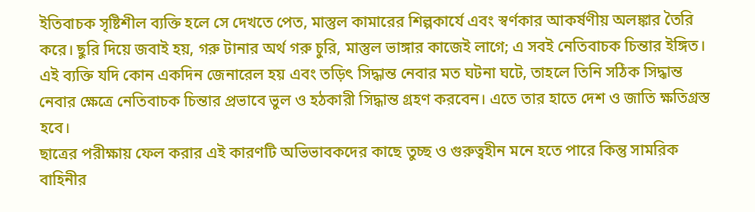ইতিবাচক সৃষ্টিশীল ব্যক্তি হলে সে দেখতে পেত, মাস্তুল কামারের শিল্পকার্যে এবং স্বর্ণকার আকর্ষণীয় অলঙ্কার তৈরি করে। ছুরি দিয়ে জবাই হয়, গরু টানার অর্থ গরু চুরি, মাস্তুল ভাঙ্গার কাজেই লাগে; এ সবই নেতিবাচক চিন্তার ইঙ্গিত। এই ব্যক্তি যদি কোন একদিন জেনারেল হয় এবং তড়িৎ সিদ্ধান্ত নেবার মত ঘটনা ঘটে, তাহলে তিনি সঠিক সিদ্ধান্ত নেবার ক্ষেত্রে নেতিবাচক চিন্তার প্রভাবে ভুল ও হঠকারী সিদ্ধান্ত গ্রহণ করবেন। এতে তার হাতে দেশ ও জাতি ক্ষতিগ্রস্ত হবে।
ছাত্রের পরীক্ষায় ফেল করার এই কারণটি অভিভাবকদের কাছে তুচ্ছ ও গুরুত্বহীন মনে হতে পারে কিন্তু সামরিক বাহিনীর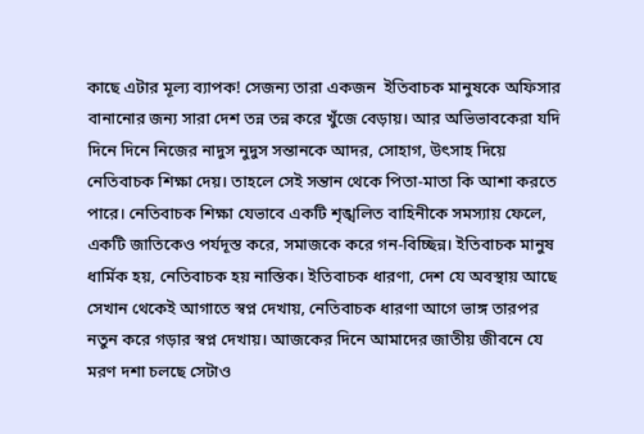কাছে এটার মূল্য ব্যাপক! সেজন্য তারা একজন  ইতিবাচক মানুষকে অফিসার বানানোর জন্য সারা দেশ তন্ন তন্ন করে খুঁজে বেড়ায়। আর অভিভাবকেরা যদি দিনে দিনে নিজের নাদুস নুদুস সন্তানকে আদর, সোহাগ, উৎসাহ দিয়ে নেতিবাচক শিক্ষা দেয়। তাহলে সেই সন্তান থেকে পিতা-মাতা কি আশা করতে পারে। নেতিবাচক শিক্ষা যেভাবে একটি শৃঙ্খলিত বাহিনীকে সমস্যায় ফেলে, একটি জাতিকেও পর্যদূস্ত করে, সমাজকে করে গন-বিচ্ছিন্ন। ইতিবাচক মানুষ ধার্মিক হয়, নেতিবাচক হয় নাস্তিক। ইতিবাচক ধারণা, দেশ যে অবস্থায় আছে সেখান থেকেই আগাতে স্বপ্ন দেখায়, নেতিবাচক ধারণা আগে ভাঙ্গ তারপর নতুন করে গড়ার স্বপ্ন দেখায়। আজকের দিনে আমাদের জাতীয় জীবনে যে মরণ দশা চলছে সেটাও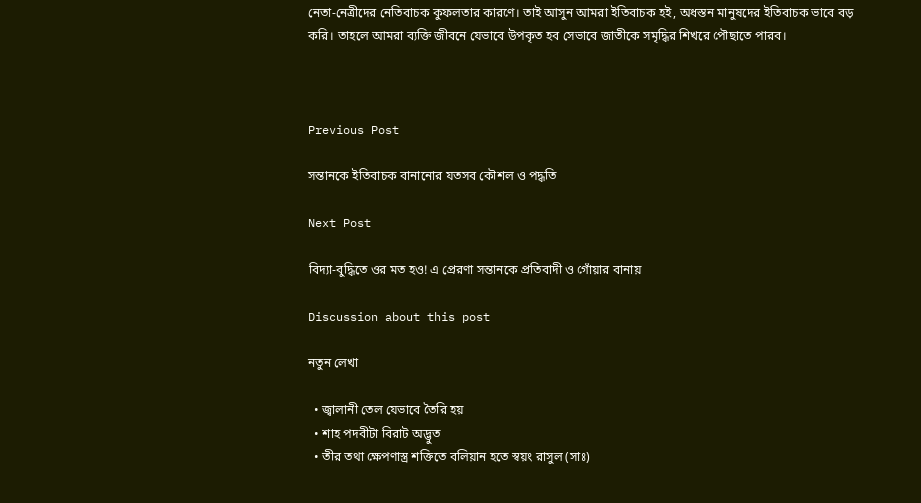নেতা-নেত্রীদের নেতিবাচক কুফলতার কারণে। তাই আসুন আমরা ইতিবাচক হই, অধস্তন মানুষদের ইতিবাচক ভাবে বড় করি। তাহলে আমরা ব্যক্তি জীবনে যেভাবে উপকৃত হব সেভাবে জাতীকে সমৃদ্ধির শিখরে পৌছাতে পারব।



Previous Post

সন্তানকে ইতিবাচক বানানোর যতসব কৌশল ও পদ্ধতি

Next Post

বিদ্যা-বুদ্ধিতে ওর মত হও! এ প্রেরণা সন্তানকে প্রতিবাদী ও গোঁয়ার বানায়

Discussion about this post

নতুন লেখা

  • জ্বালানী তেল যেভাবে তৈরি হয়
  • শাহ পদবীটা বিরাট অদ্ভুত
  • তীর তথা ক্ষেপণাস্ত্র শক্তিতে বলিয়ান হতে স্বয়ং রাসুল (সাঃ)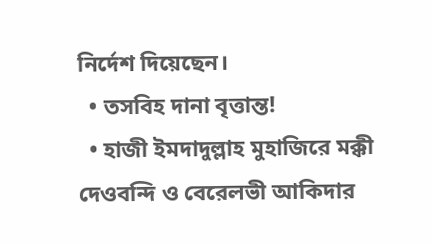নির্দেশ দিয়েছেন।
  • তসবিহ দানা বৃত্তান্ত!
  • হাজী ইমদাদুল্লাহ মুহাজিরে মক্কী দেওবন্দি ও বেরেলভী আকিদার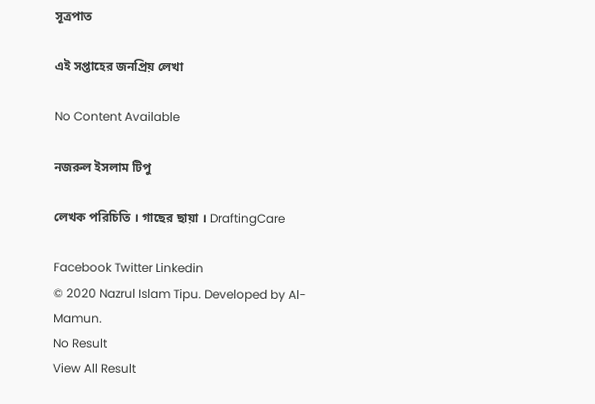সূত্রপাত

এই সপ্তাহের জনপ্রিয় লেখা

No Content Available

নজরুল ইসলাম টিপু

লেখক পরিচিতি । গাছের ছায়া । DraftingCare

Facebook Twitter Linkedin
© 2020 Nazrul Islam Tipu. Developed by Al-Mamun.
No Result
View All Result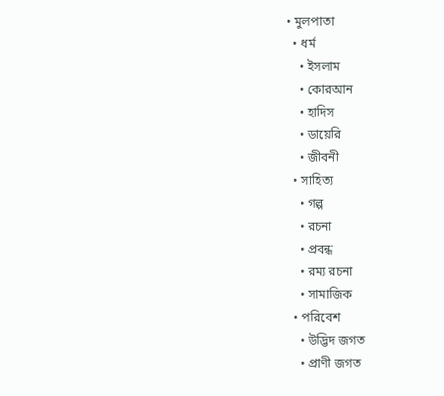• মুলপাতা
  • ধর্ম
    • ইসলাম
    • কোরআন
    • হাদিস
    • ডায়েরি
    • জীবনী
  • সাহিত্য
    • গল্প
    • রচনা
    • প্রবন্ধ
    • রম্য রচনা
    • সামাজিক
  • পরিবেশ
    • উদ্ভিদ জগত
    • প্রাণী জগত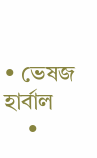• ভেষজ হার্বাল
    •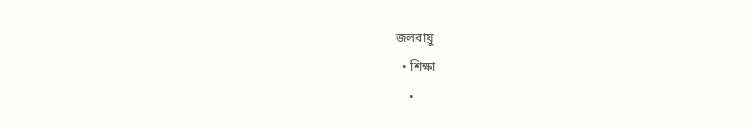জলবায়ু
  • শিক্ষা
    •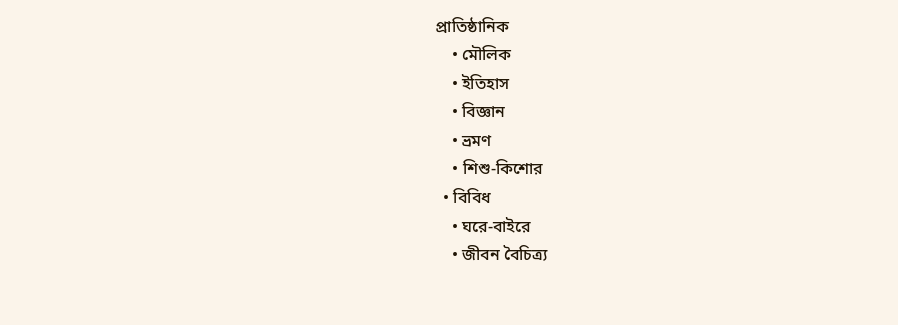প্রাতিষ্ঠানিক
    • মৌলিক
    • ইতিহাস
    • বিজ্ঞান
    • ভ্রমণ
    • শিশু-কিশোর
  • বিবিধ
    • ঘরে-বাইরে
    • জীবন বৈচিত্র্য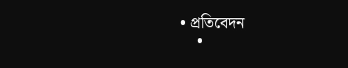• প্রতিবেদন
    •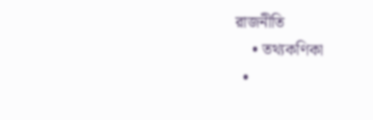রাজনীতি
    • তথ্যকণিকা
  •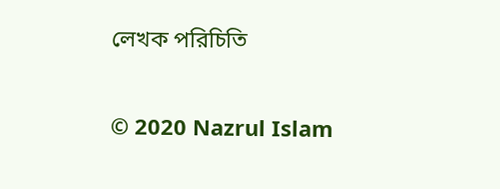লেখক পরিচিতি

© 2020 Nazrul Islam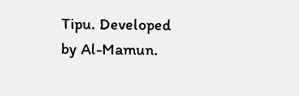Tipu. Developed by Al-Mamun.